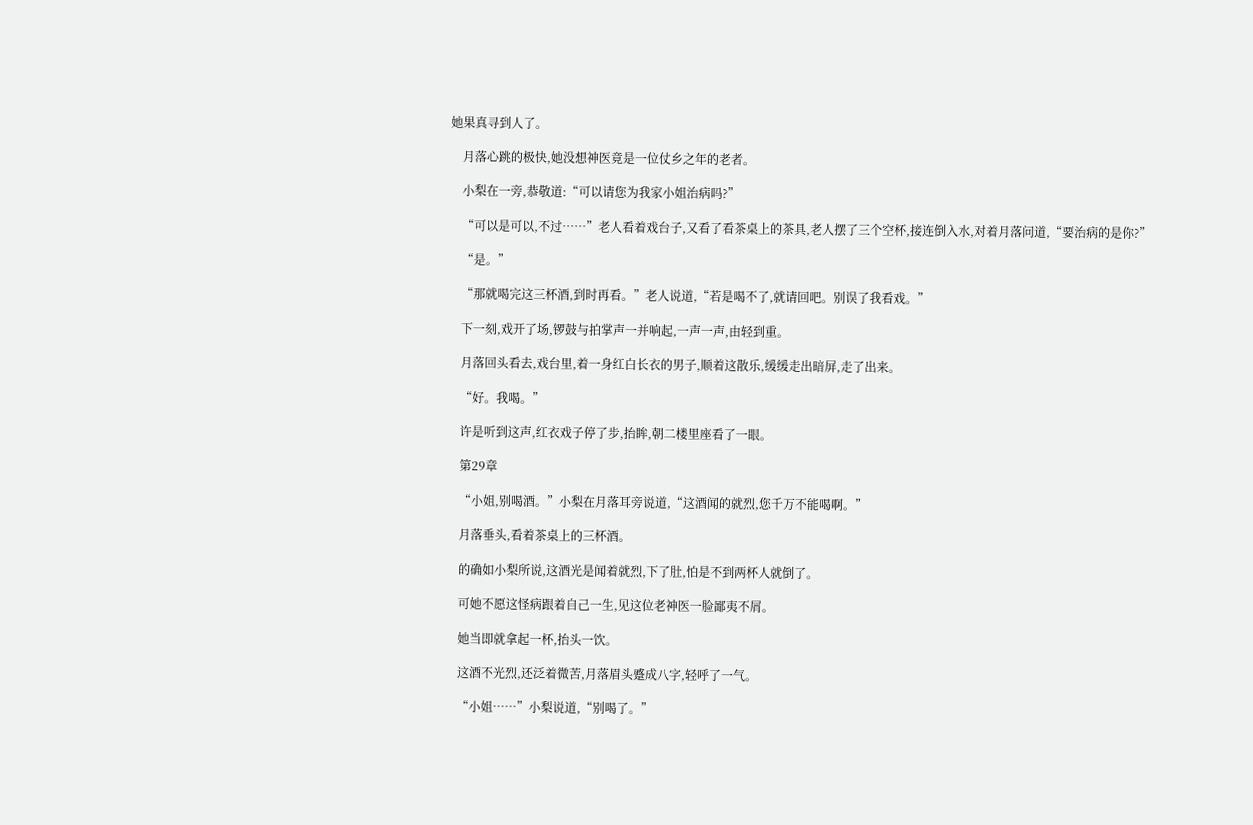她果真寻到人了。

    月落心跳的极快,她没想神医竟是一位仗乡之年的老者。

    小梨在一旁,恭敬道:“可以请您为我家小姐治病吗?”

    “可以是可以,不过……”老人看着戏台子,又看了看茶桌上的茶具,老人摆了三个空杯,接连倒入水,对着月落问道,“要治病的是你?”

    “是。”

    “那就喝完这三杯酒,到时再看。”老人说道,“若是喝不了,就请回吧。别误了我看戏。”

    下一刻,戏开了场,锣鼓与拍掌声一并响起,一声一声,由轻到重。

    月落回头看去,戏台里,着一身红白长衣的男子,顺着这散乐,缓缓走出暗屏,走了出来。

    “好。我喝。”

    许是听到这声,红衣戏子停了步,抬眸,朝二楼里座看了一眼。

    第29章

    “小姐,别喝酒。”小梨在月落耳旁说道,“这酒闻的就烈,您千万不能喝啊。”

    月落垂头,看着茶桌上的三杯酒。

    的确如小梨所说,这酒光是闻着就烈,下了肚,怕是不到两杯人就倒了。

    可她不愿这怪病跟着自己一生,见这位老神医一脸鄙夷不屑。

    她当即就拿起一杯,抬头一饮。

    这酒不光烈,还泛着微苦,月落眉头蹙成八字,轻呼了一气。

    “小姐……”小梨说道,“别喝了。”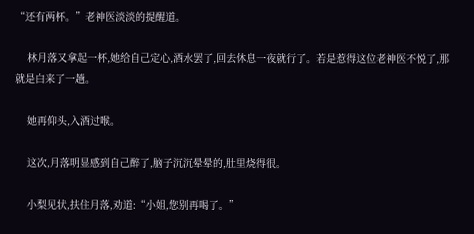“还有两杯。”老神医淡淡的提醒道。

    林月落又拿起一杯,她给自己定心,酒水罢了,回去休息一夜就行了。若是惹得这位老神医不悦了,那就是白来了一趟。

    她再仰头,入酒过喉。

    这次,月落明显感到自己醉了,脑子沉沉晕晕的,肚里烧得很。

    小梨见状,扶住月落,劝道:“小姐,您别再喝了。”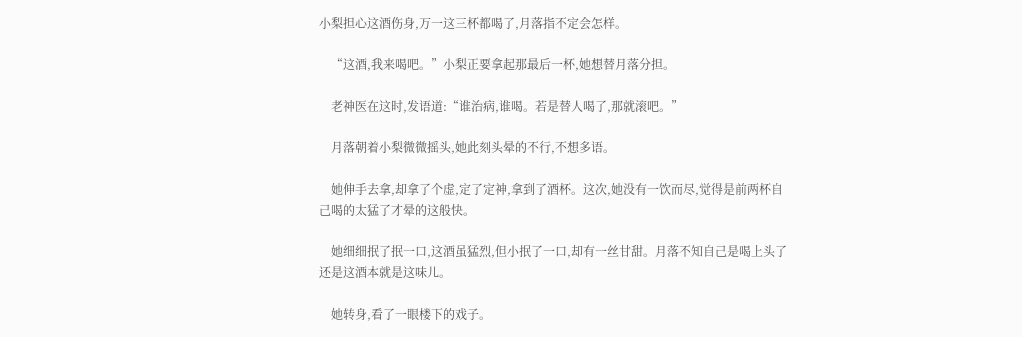小梨担心这酒伤身,万一这三杯都喝了,月落指不定会怎样。

    “这酒,我来喝吧。”小梨正要拿起那最后一杯,她想替月落分担。

    老神医在这时,发语道:“谁治病,谁喝。若是替人喝了,那就滚吧。”

    月落朝着小梨微微摇头,她此刻头晕的不行,不想多语。

    她伸手去拿,却拿了个虚,定了定神,拿到了酒杯。这次,她没有一饮而尽,觉得是前两杯自己喝的太猛了才晕的这般快。

    她细细抿了抿一口,这酒虽猛烈,但小抿了一口,却有一丝甘甜。月落不知自己是喝上头了还是这酒本就是这味儿。

    她转身,看了一眼楼下的戏子。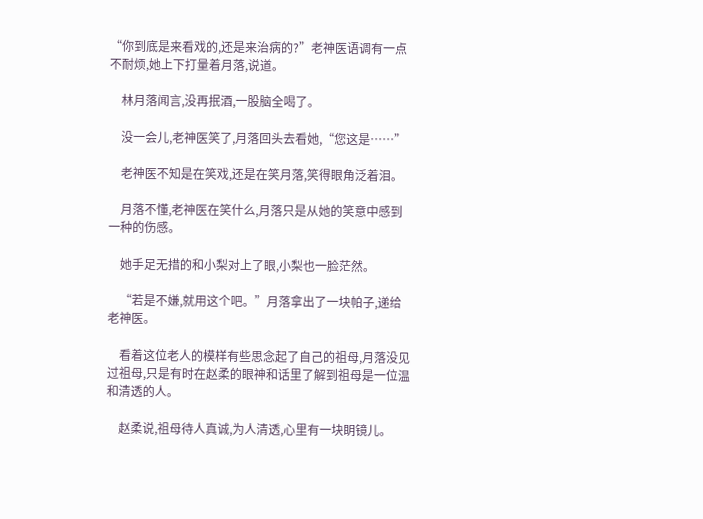“你到底是来看戏的,还是来治病的?”老神医语调有一点不耐烦,她上下打量着月落,说道。

    林月落闻言,没再抿酒,一股脑全喝了。

    没一会儿,老神医笑了,月落回头去看她,“您这是……”

    老神医不知是在笑戏,还是在笑月落,笑得眼角泛着泪。

    月落不懂,老神医在笑什么,月落只是从她的笑意中感到一种的伤感。

    她手足无措的和小梨对上了眼,小梨也一脸茫然。

    “若是不嫌,就用这个吧。”月落拿出了一块帕子,递给老神医。

    看着这位老人的模样有些思念起了自己的祖母,月落没见过祖母,只是有时在赵柔的眼神和话里了解到祖母是一位温和清透的人。

    赵柔说,祖母待人真诚,为人清透,心里有一块眀镜儿。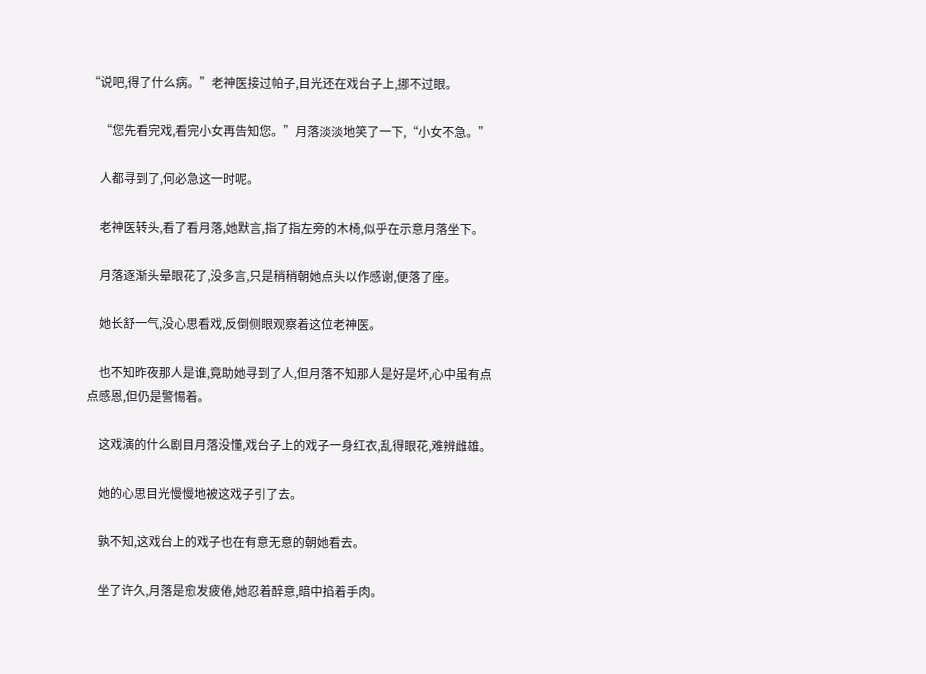“说吧,得了什么病。”老神医接过帕子,目光还在戏台子上,挪不过眼。

    “您先看完戏,看完小女再告知您。”月落淡淡地笑了一下,“小女不急。”

    人都寻到了,何必急这一时呢。

    老神医转头,看了看月落,她默言,指了指左旁的木椅,似乎在示意月落坐下。

    月落逐渐头晕眼花了,没多言,只是稍稍朝她点头以作感谢,便落了座。

    她长舒一气,没心思看戏,反倒侧眼观察着这位老神医。

    也不知昨夜那人是谁,竟助她寻到了人,但月落不知那人是好是坏,心中虽有点点感恩,但仍是警惕着。

    这戏演的什么剧目月落没懂,戏台子上的戏子一身红衣,乱得眼花,难辨雌雄。

    她的心思目光慢慢地被这戏子引了去。

    孰不知,这戏台上的戏子也在有意无意的朝她看去。

    坐了许久,月落是愈发疲倦,她忍着醉意,暗中掐着手肉。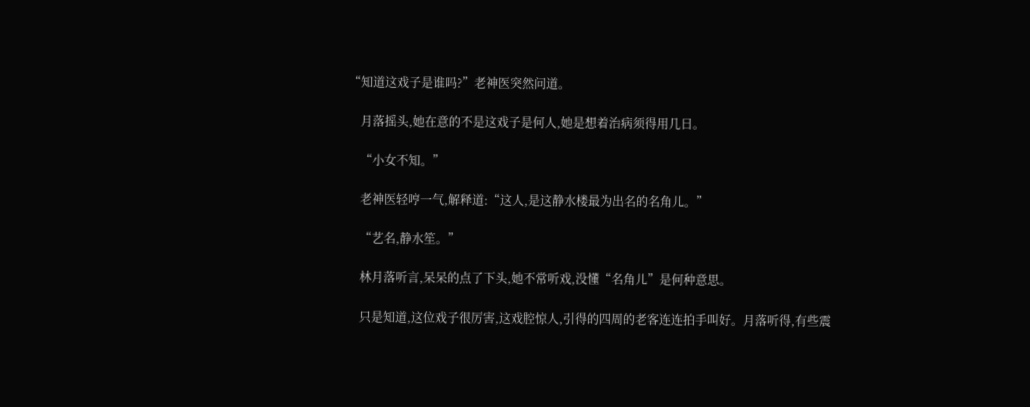“知道这戏子是谁吗?”老神医突然问道。

    月落摇头,她在意的不是这戏子是何人,她是想着治病须得用几日。

    “小女不知。”

    老神医轻哼一气,解释道:“这人,是这静水楼最为出名的名角儿。”

    “艺名,静水笙。”

    林月落听言,呆呆的点了下头,她不常听戏,没懂“名角儿”是何种意思。

    只是知道,这位戏子很厉害,这戏腔惊人,引得的四周的老客连连拍手叫好。月落听得,有些震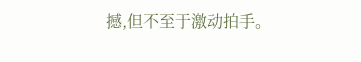撼,但不至于激动拍手。